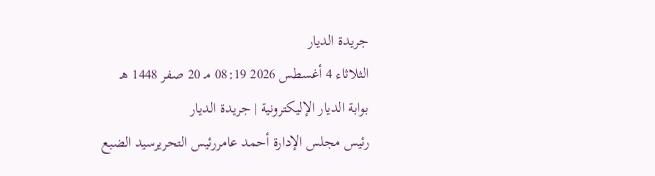جريدة الديار
الثلاثاء 4 أغسطس 2026 08:19 مـ 20 صفر 1448 هـ
بوابة الديار الإليكترونية | جريدة الديار
رئيس مجلس الإدارة أحمد عامررئيس التحريرسيد الضبع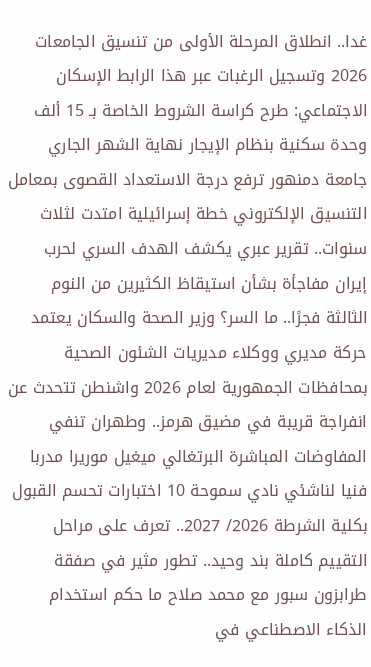غدا.. انطلاق المرحلة الأولى من تنسيق الجامعات 2026 وتسجيل الرغبات عبر هذا الرابط الإسكان الاجتماعي: طرح كراسة الشروط الخاصة بـ 15 ألف وحدة سكنية بنظام الإيجار نهاية الشهر الجاري جامعة دمنهور ترفع درجة الاستعداد القصوى بمعامل التنسيق الإلكتروني خطة إسرائيلية امتدت لثلاث سنوات.. تقرير عبري يكشف الهدف السري لحرب إيران مفاجأة بشأن استيقاظ الكثيرين من النوم الثالثة فجرًا.. ما السر؟ وزير الصحة والسكان يعتمد حركة مديري ووكلاء مديريات الشئون الصحية بمحافظات الجمهورية لعام 2026 واشنطن تتحدث عن انفراجة قريبة في مضيق هرمز.. وطهران تنفي المفاوضات المباشرة البرتغالي ميغيل موريرا مدربا فنيا لناشئي نادي سموحة 10 اختبارات تحسم القبول بكلية الشرطة 2026/ 2027.. تعرف على مراحل التقييم كاملة بند وحيد.. تطور مثير في صفقة طرابزون سبور مع محمد صلاح ما حكم استخدام الذكاء الاصطناعي في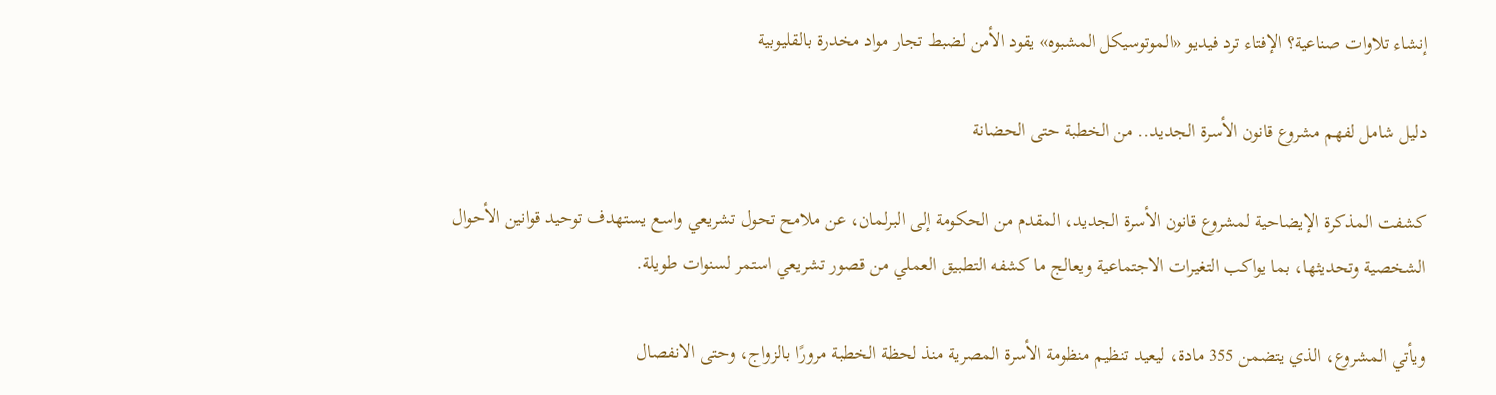إنشاء تلاوات صناعية؟ الإفتاء ترد فيديو «الموتوسيكل المشبوه» يقود الأمن لضبط تجار مواد مخدرة بالقليوبية

دليل شامل لفهم مشروع قانون الأسرة الجديد.. من الخطبة حتى الحضانة

كشفت المذكرة الإيضاحية لمشروع قانون الأسرة الجديد، المقدم من الحكومة إلى البرلمان، عن ملامح تحول تشريعي واسع يستهدف توحيد قوانين الأحوال الشخصية وتحديثها، بما يواكب التغيرات الاجتماعية ويعالج ما كشفه التطبيق العملي من قصور تشريعي استمر لسنوات طويلة.

ويأتي المشروع، الذي يتضمن 355 مادة، ليعيد تنظيم منظومة الأسرة المصرية منذ لحظة الخطبة مرورًا بالزواج، وحتى الانفصال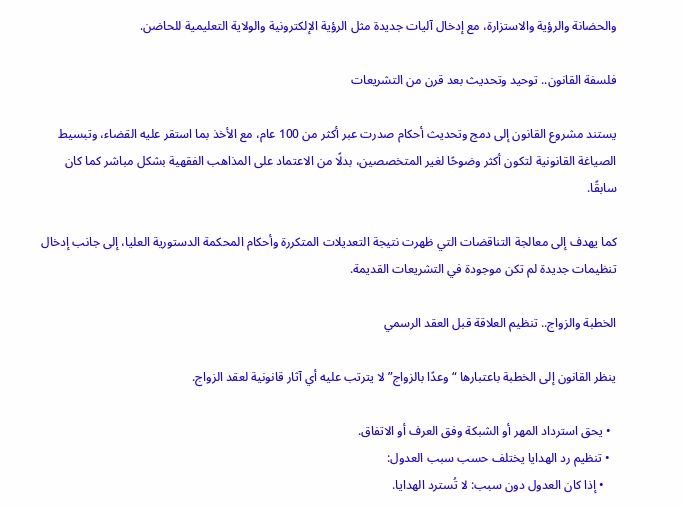والحضانة والرؤية والاستزارة، مع إدخال آليات جديدة مثل الرؤية الإلكترونية والولاية التعليمية للحاضن.

فلسفة القانون.. توحيد وتحديث بعد قرن من التشريعات

يستند مشروع القانون إلى دمج وتحديث أحكام صدرت عبر أكثر من 100 عام، مع الأخذ بما استقر عليه القضاء، وتبسيط الصياغة القانونية لتكون أكثر وضوحًا لغير المتخصصين، بدلًا من الاعتماد على المذاهب الفقهية بشكل مباشر كما كان سابقًا.

كما يهدف إلى معالجة التناقضات التي ظهرت نتيجة التعديلات المتكررة وأحكام المحكمة الدستورية العليا، إلى جانب إدخال تنظيمات جديدة لم تكن موجودة في التشريعات القديمة.

الخطبة والزواج.. تنظيم العلاقة قبل العقد الرسمي

ينظر القانون إلى الخطبة باعتبارها “وعدًا بالزواج” لا يترتب عليه أي آثار قانونية لعقد الزواج.

  • يحق استرداد المهر أو الشبكة وفق العرف أو الاتفاق.
  • تنظيم رد الهدايا يختلف حسب سبب العدول:
    • إذا كان العدول دون سبب: لا تُسترد الهدايا.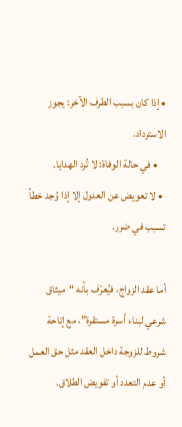• إذا كان بسبب الطرف الآخر: يجوز الاسترداد.
    • في حالة الوفاة: لا تُرد الهدايا.
  • لا تعويض عن العدول إلا إذا وُجد خطأ تسبب في ضرر.

أما عقد الزواج، فيُعرّف بأنه “ميثاق شرعي لبناء أسرة مستقرة”، مع إتاحة شروط للزوجة داخل العقد مثل حق العمل أو عدم التعدد أو تفويض الطلاق.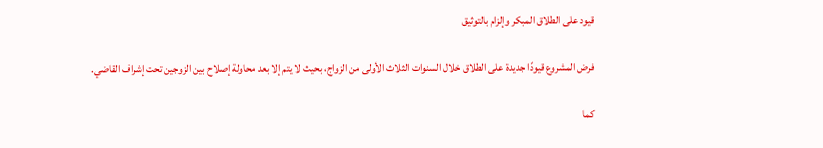قيود على الطلاق المبكر وإلزام بالتوثيق

فرض المشروع قيودًا جديدة على الطلاق خلال السنوات الثلاث الأولى من الزواج، بحيث لا يتم إلا بعد محاولة إصلاح بين الزوجين تحت إشراف القاضي.

كما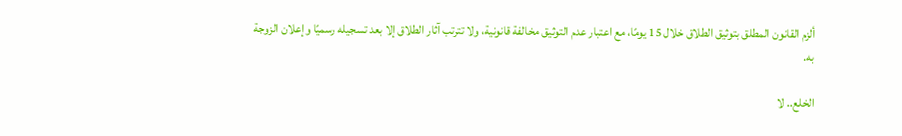ألزم القانون المطلق بتوثيق الطلاق خلال 15 يومًا، مع اعتبار عدم التوثيق مخالفة قانونية، ولا تترتب آثار الطلاق إلا بعد تسجيله رسميًا وإعلان الزوجة به.

الخلع.. لا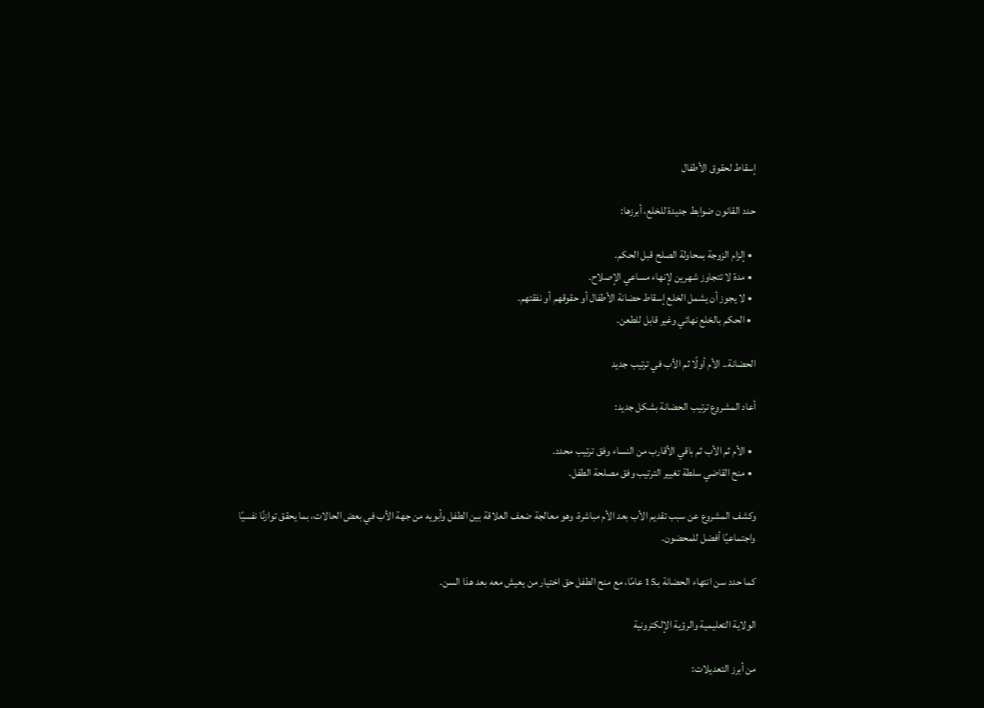إسقاط لحقوق الأطفال

حدد القانون ضوابط جديدة للخلع، أبرزها:

  • إلزام الزوجة بمحاولة الصلح قبل الحكم.
  • مدة لا تتجاوز شهرين لإنهاء مساعي الإصلاح.
  • لا يجوز أن يشمل الخلع إسقاط حضانة الأطفال أو حقوقهم أو نفقتهم.
  • الحكم بالخلع نهائي وغير قابل للطعن.

الحضانة.. الأم أولًا ثم الأب في ترتيب جديد

أعاد المشروع ترتيب الحضانة بشكل جديد:

  • الأم ثم الأب ثم باقي الأقارب من النساء وفق ترتيب محدد.
  • منح القاضي سلطة تغيير الترتيب وفق مصلحة الطفل.

وكشف المشروع عن سبب تقديم الأب بعد الأم مباشرة، وهو معالجة ضعف العلاقة بين الطفل وأبويه من جهة الأب في بعض الحالات، بما يحقق توازنًا نفسيًا واجتماعيًا أفضل للمحضون.

كما حدد سن انتهاء الحضانة بـ15 عامًا، مع منح الطفل حق اختيار من يعيش معه بعد هذا السن.

الولاية التعليمية والرؤية الإلكترونية

من أبرز التعديلات: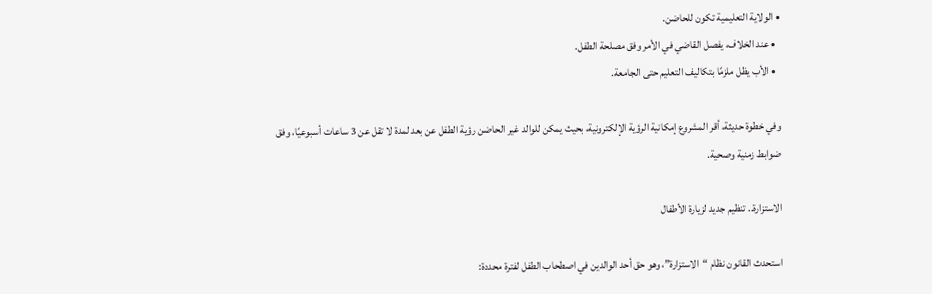• الولاية التعليمية تكون للحاضن.
  • عند الخلاف، يفصل القاضي في الأمر وفق مصلحة الطفل.
  • الأب يظل ملزمًا بتكاليف التعليم حتى الجامعة.

وفي خطوة حديثة، أقر المشروع إمكانية الرؤية الإلكترونية، بحيث يمكن للوالد غير الحاضن رؤية الطفل عن بعد لمدة لا تقل عن 3 ساعات أسبوعيًا، وفق ضوابط زمنية وصحية.

الاستزارة.. تنظيم جديد لزيارة الأطفال

استحدث القانون نظام “الاستزارة”، وهو حق أحد الوالدين في اصطحاب الطفل لفترة محددة: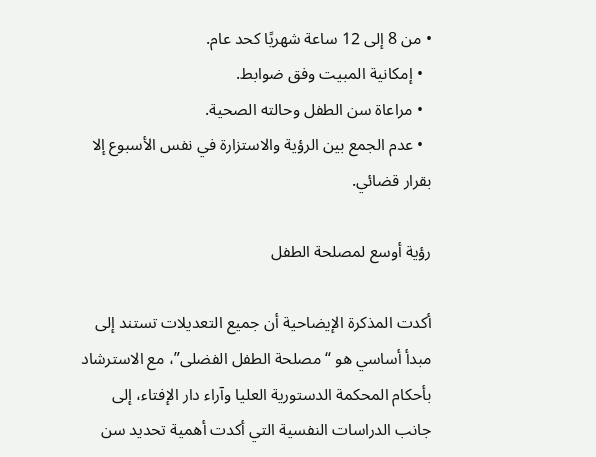• من 8 إلى 12 ساعة شهريًا كحد عام.
  • إمكانية المبيت وفق ضوابط.
  • مراعاة سن الطفل وحالته الصحية.
  • عدم الجمع بين الرؤية والاستزارة في نفس الأسبوع إلا بقرار قضائي.

رؤية أوسع لمصلحة الطفل

أكدت المذكرة الإيضاحية أن جميع التعديلات تستند إلى مبدأ أساسي هو “مصلحة الطفل الفضلى”، مع الاسترشاد بأحكام المحكمة الدستورية العليا وآراء دار الإفتاء، إلى جانب الدراسات النفسية التي أكدت أهمية تحديد سن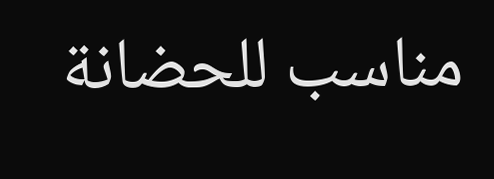مناسب للحضانة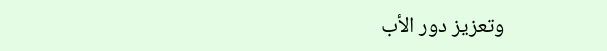وتعزيز دور الأب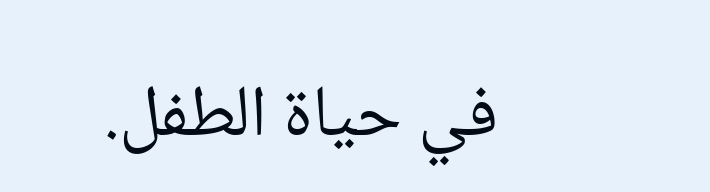في حياة الطفل.